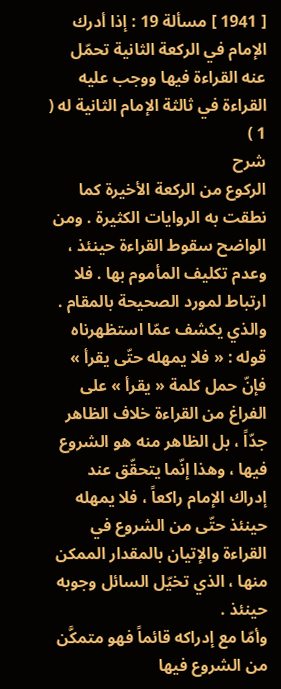[ 1941 ] مسألة 19 : إذا أدرك الإمام في الركعة الثانية تحمّل عنه القراءة فيها ووجب عليه القراءة في ثالثة الإمام الثانية له ( 1 )
شرح
الركوع من الركعة الأخيرة كما نطقت به الروايات الكثيرة . ومن الواضح سقوط القراءة حينئذ ، وعدم تكليف المأموم بها . فلا ارتباط لمورد الصحيحة بالمقام .
والذي يكشف عمّا استظهرناه قوله : « فلا يمهله حتّى يقرأ » فإنّ حمل كلمة « يقرأ » على الفراغ من القراءة خلاف الظاهر جدّاً ، بل الظاهر منه هو الشروع فيها ، وهذا إنّما يتحقّق عند إدراك الإمام راكعاً ، فلا يمهله حينئذ حتّى من الشروع في القراءة والإتيان بالمقدار الممكن منها ، الذي تخيّل السائل وجوبه حينئذ .
وأمّا مع إدراكه قائماً فهو متمكَّن من الشروع فيها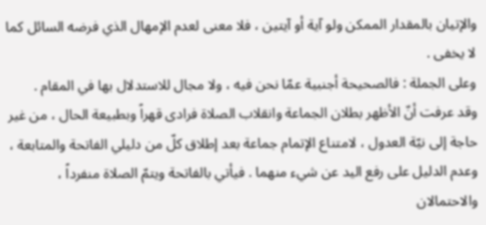والإتيان بالمقدار الممكن ولو آية أو آيتين ، فلا معنى لعدم الإمهال الذي فرضه السائل كما لا يخفى .
وعلى الجملة : فالصحيحة أجنبية عمّا نحن فيه ، ولا مجال للاستدلال بها في المقام .
وقد عرفت أنّ الأظهر بطلان الجماعة وانقلاب الصلاة فرادى قهراً وبطبيعة الحال ، من غير حاجة إلى نيّة العدول ، لامتناع الإتمام جماعة بعد إطلاق كلّ من دليلي الفاتحة والمتابعة ، وعدم الدليل على رفع اليد عن شيء منهما . فيأتي بالفاتحة ويتمّ الصلاة منفرداً ، والاحتمالان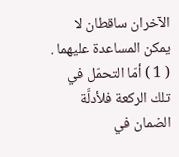الآخران ساقطان لا يمكن المساعدة عليهما .
( 1 ) أمّا التحمّل في تلك الركعة فلأدلَّة الضمان في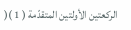الركعتين الأولتين المتقدّمة ( 1 )(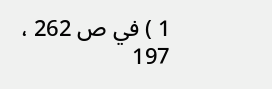1 ) في ص 262 ، 197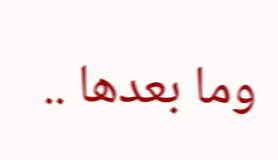وما بعدها ..